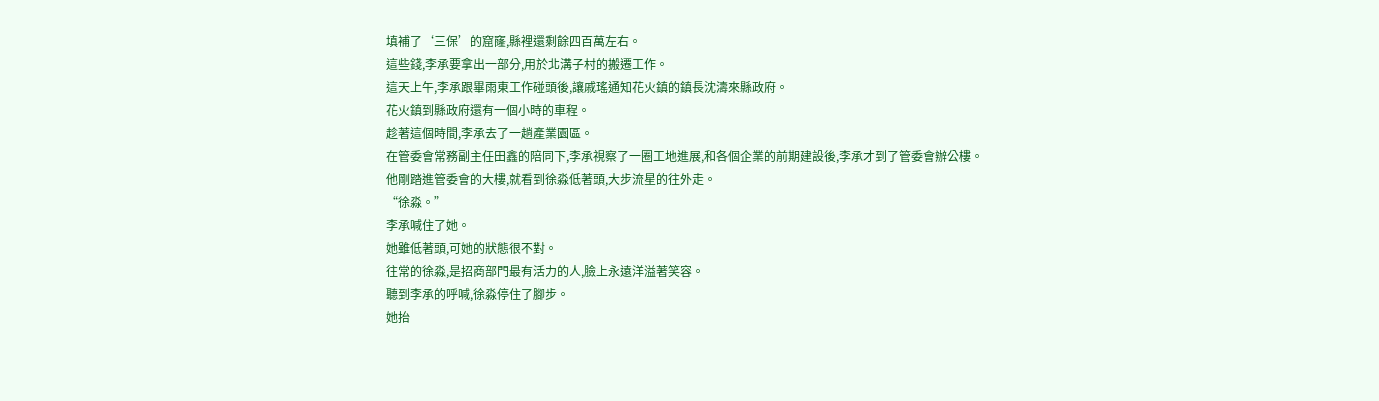填補了‘三保’的窟窿,縣裡還剩餘四百萬左右。
這些錢,李承要拿出一部分,用於北溝子村的搬遷工作。
這天上午,李承跟畢雨東工作碰頭後,讓戚瑤通知花火鎮的鎮長沈濤來縣政府。
花火鎮到縣政府還有一個小時的車程。
趁著這個時間,李承去了一趟產業園區。
在管委會常務副主任田鑫的陪同下,李承視察了一圈工地進展,和各個企業的前期建設後,李承才到了管委會辦公樓。
他剛踏進管委會的大樓,就看到徐淼低著頭,大步流星的往外走。
“徐淼。”
李承喊住了她。
她雖低著頭,可她的狀態很不對。
往常的徐淼,是招商部門最有活力的人,臉上永遠洋溢著笑容。
聽到李承的呼喊,徐淼停住了腳步。
她抬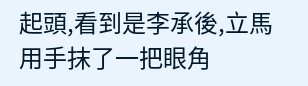起頭,看到是李承後,立馬用手抹了一把眼角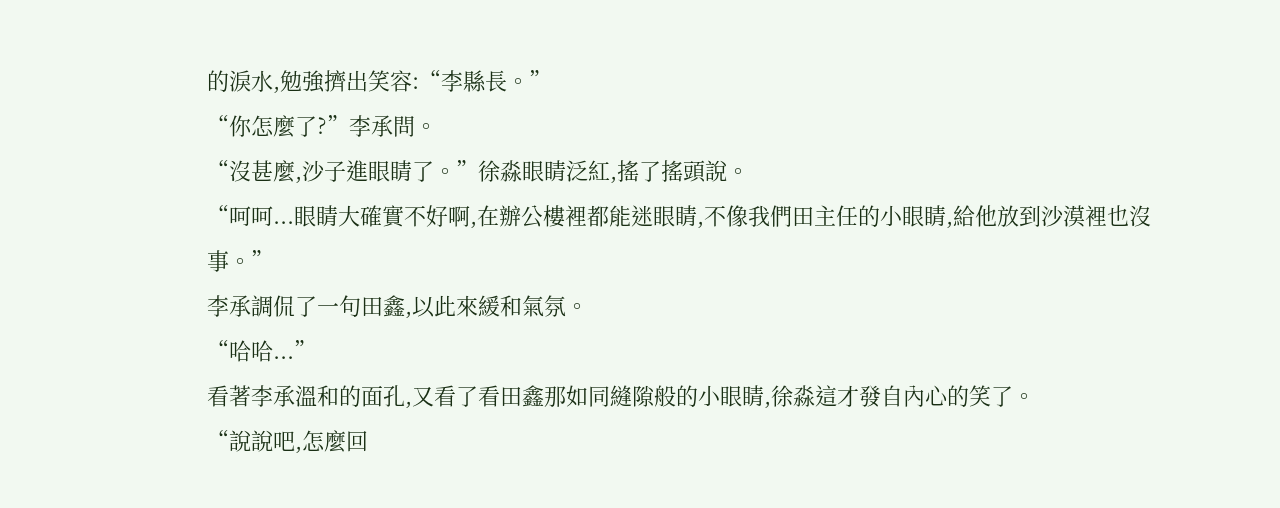的淚水,勉強擠出笑容:“李縣長。”
“你怎麼了?”李承問。
“沒甚麼,沙子進眼睛了。”徐淼眼睛泛紅,搖了搖頭說。
“呵呵...眼睛大確實不好啊,在辦公樓裡都能迷眼睛,不像我們田主任的小眼睛,給他放到沙漠裡也沒事。”
李承調侃了一句田鑫,以此來緩和氣氛。
“哈哈...”
看著李承溫和的面孔,又看了看田鑫那如同縫隙般的小眼睛,徐淼這才發自內心的笑了。
“說說吧,怎麼回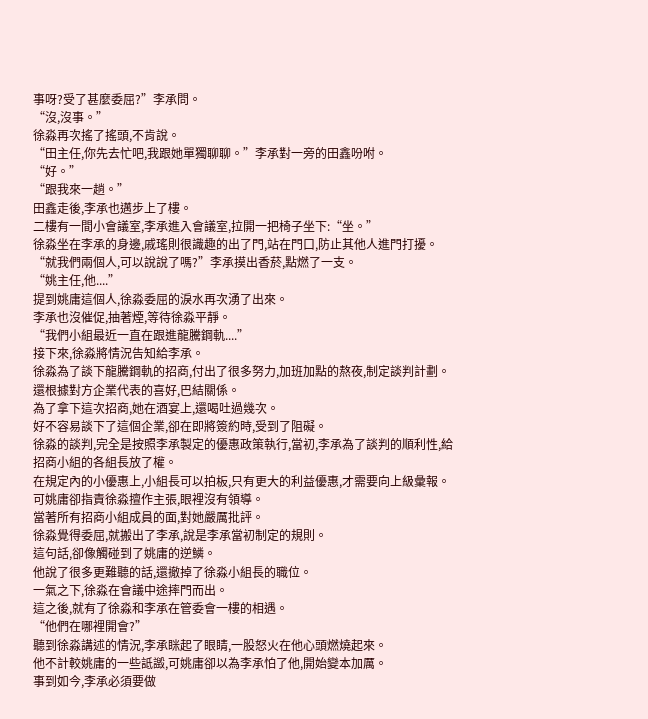事呀?受了甚麼委屈?”李承問。
“沒,沒事。”
徐淼再次搖了搖頭,不肯說。
“田主任,你先去忙吧,我跟她單獨聊聊。”李承對一旁的田鑫吩咐。
“好。”
“跟我來一趟。”
田鑫走後,李承也邁步上了樓。
二樓有一間小會議室,李承進入會議室,拉開一把椅子坐下:“坐。”
徐淼坐在李承的身邊,戚瑤則很識趣的出了門,站在門口,防止其他人進門打擾。
“就我們兩個人,可以說說了嗎?”李承摸出香菸,點燃了一支。
“姚主任,他....”
提到姚庸這個人,徐淼委屈的淚水再次湧了出來。
李承也沒催促,抽著煙,等待徐淼平靜。
“我們小組最近一直在跟進龍騰鋼軌....”
接下來,徐淼將情況告知給李承。
徐淼為了談下龍騰鋼軌的招商,付出了很多努力,加班加點的熬夜,制定談判計劃。
還根據對方企業代表的喜好,巴結關係。
為了拿下這次招商,她在酒宴上,還喝吐過幾次。
好不容易談下了這個企業,卻在即將簽約時,受到了阻礙。
徐淼的談判,完全是按照李承製定的優惠政策執行,當初,李承為了談判的順利性,給招商小組的各組長放了權。
在規定內的小優惠上,小組長可以拍板,只有更大的利益優惠,才需要向上級彙報。
可姚庸卻指責徐淼擅作主張,眼裡沒有領導。
當著所有招商小組成員的面,對她嚴厲批評。
徐淼覺得委屈,就搬出了李承,說是李承當初制定的規則。
這句話,卻像觸碰到了姚庸的逆鱗。
他說了很多更難聽的話,還撤掉了徐淼小組長的職位。
一氣之下,徐淼在會議中途摔門而出。
這之後,就有了徐淼和李承在管委會一樓的相遇。
“他們在哪裡開會?”
聽到徐淼講述的情況,李承眯起了眼睛,一股怒火在他心頭燃燒起來。
他不計較姚庸的一些詆譭,可姚庸卻以為李承怕了他,開始變本加厲。
事到如今,李承必須要做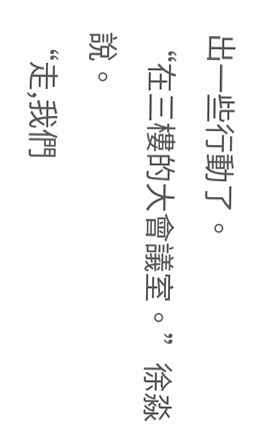出一些行動了。
“在三樓的大會議室。”徐淼說。
“走,我們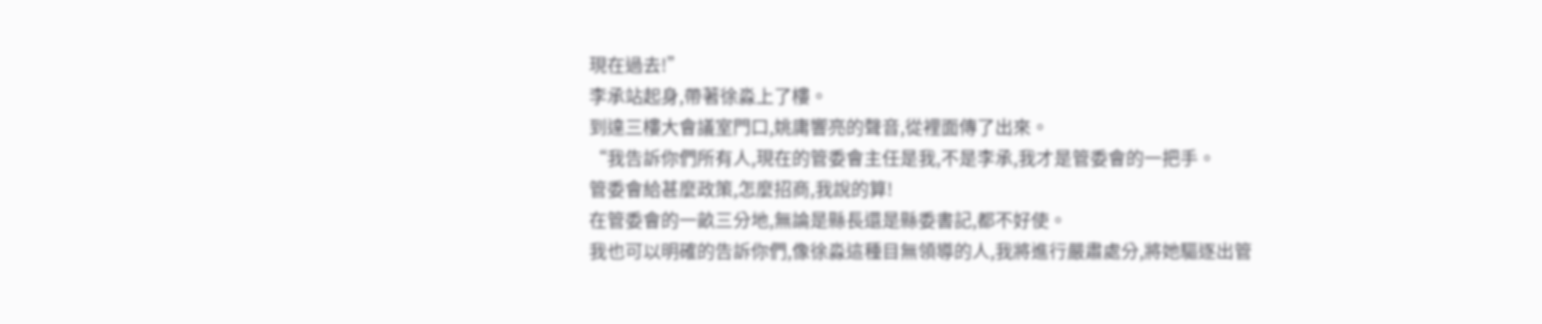現在過去!”
李承站起身,帶著徐淼上了樓。
到達三樓大會議室門口,姚庸響亮的聲音,從裡面傳了出來。
“我告訴你們所有人,現在的管委會主任是我,不是李承,我才是管委會的一把手。
管委會給甚麼政策,怎麼招商,我說的算!
在管委會的一畝三分地,無論是縣長還是縣委書記,都不好使。
我也可以明確的告訴你們,像徐淼這種目無領導的人,我將進行嚴肅處分,將她驅逐出管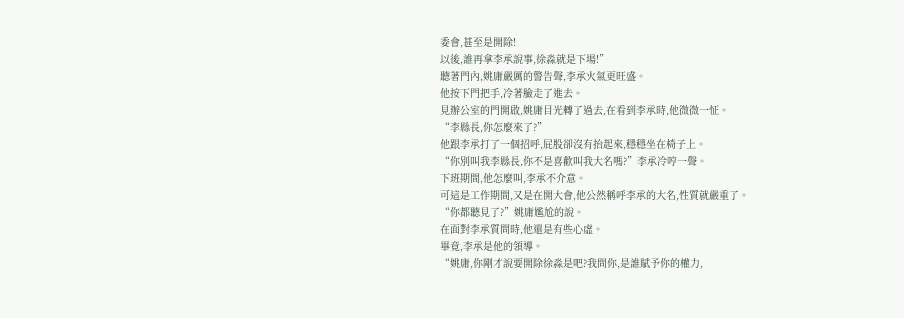委會,甚至是開除!
以後,誰再拿李承說事,徐淼就是下場!”
聽著門內,姚庸嚴厲的警告聲,李承火氣更旺盛。
他按下門把手,冷著臉走了進去。
見辦公室的門開啟,姚庸目光轉了過去,在看到李承時,他微微一怔。
“李縣長,你怎麼來了?”
他跟李承打了一個招呼,屁股卻沒有抬起來,穩穩坐在椅子上。
“你別叫我李縣長,你不是喜歡叫我大名嗎?”李承冷哼一聲。
下班期間,他怎麼叫,李承不介意。
可這是工作期間,又是在開大會,他公然稱呼李承的大名,性質就嚴重了。
“你都聽見了?”姚庸尷尬的說。
在面對李承質問時,他還是有些心虛。
畢竟,李承是他的領導。
“姚庸,你剛才說要開除徐淼是吧?我問你,是誰賦予你的權力,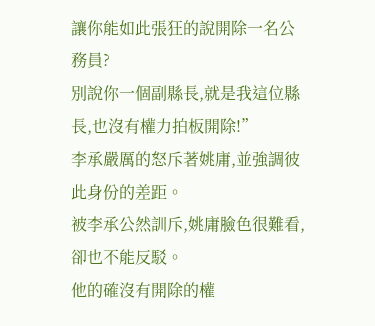讓你能如此張狂的說開除一名公務員?
別說你一個副縣長,就是我這位縣長,也沒有權力拍板開除!”
李承嚴厲的怒斥著姚庸,並強調彼此身份的差距。
被李承公然訓斥,姚庸臉色很難看,卻也不能反駁。
他的確沒有開除的權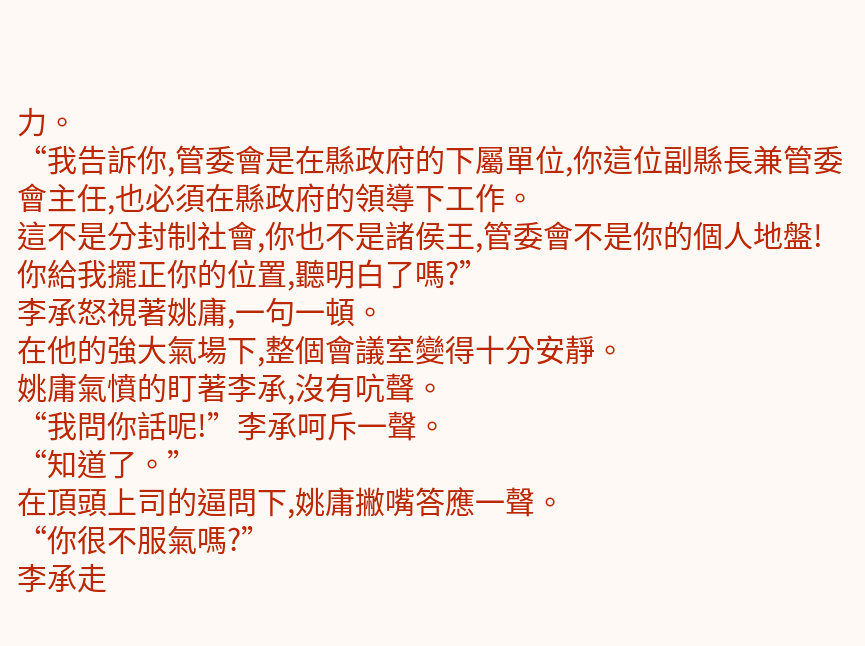力。
“我告訴你,管委會是在縣政府的下屬單位,你這位副縣長兼管委會主任,也必須在縣政府的領導下工作。
這不是分封制社會,你也不是諸侯王,管委會不是你的個人地盤!
你給我擺正你的位置,聽明白了嗎?”
李承怒視著姚庸,一句一頓。
在他的強大氣場下,整個會議室變得十分安靜。
姚庸氣憤的盯著李承,沒有吭聲。
“我問你話呢!”李承呵斥一聲。
“知道了。”
在頂頭上司的逼問下,姚庸撇嘴答應一聲。
“你很不服氣嗎?”
李承走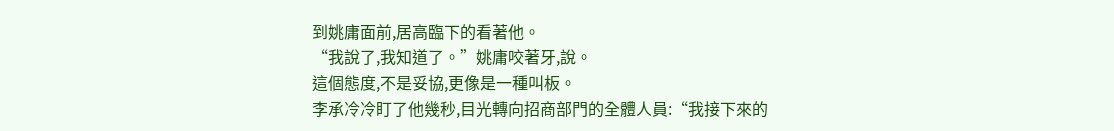到姚庸面前,居高臨下的看著他。
“我說了,我知道了。”姚庸咬著牙,說。
這個態度,不是妥協,更像是一種叫板。
李承冷冷盯了他幾秒,目光轉向招商部門的全體人員:“我接下來的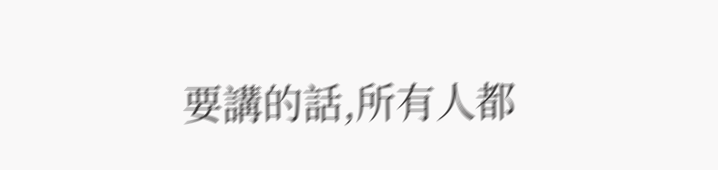要講的話,所有人都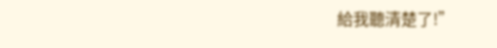給我聽清楚了!”